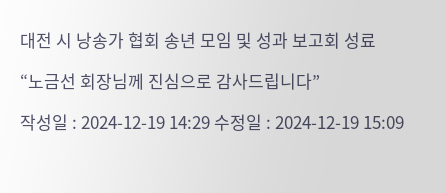대전 시 낭송가 협회 송년 모임 및 성과 보고회 성료

“노금선 회장님께 진심으로 감사드립니다”

작성일 : 2024-12-19 14:29 수정일 : 2024-12-19 15:09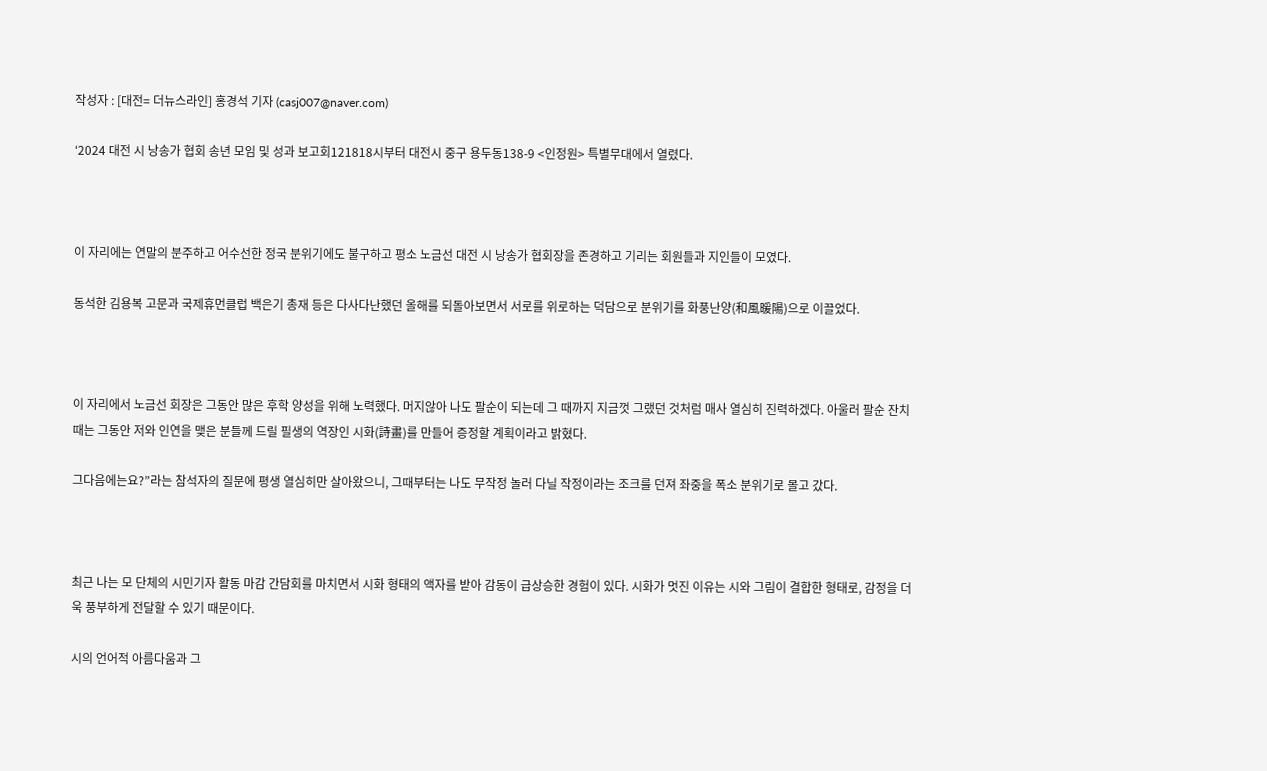작성자 : [대전= 더뉴스라인] 홍경석 기자 (casj007@naver.com)

‘2024 대전 시 낭송가 협회 송년 모임 및 성과 보고회121818시부터 대전시 중구 용두동138-9 <인정원> 특별무대에서 열렸다.



이 자리에는 연말의 분주하고 어수선한 정국 분위기에도 불구하고 평소 노금선 대전 시 낭송가 협회장을 존경하고 기리는 회원들과 지인들이 모였다.

동석한 김용복 고문과 국제휴먼클럽 백은기 총재 등은 다사다난했던 올해를 되돌아보면서 서로를 위로하는 덕담으로 분위기를 화풍난양(和風暖陽)으로 이끌었다.



이 자리에서 노금선 회장은 그동안 많은 후학 양성을 위해 노력했다. 머지않아 나도 팔순이 되는데 그 때까지 지금껏 그랬던 것처럼 매사 열심히 진력하겠다. 아울러 팔순 잔치 때는 그동안 저와 인연을 맺은 분들께 드릴 필생의 역장인 시화(詩畫)를 만들어 증정할 계획이라고 밝혔다.

그다음에는요?”라는 참석자의 질문에 평생 열심히만 살아왔으니, 그때부터는 나도 무작정 놀러 다닐 작정이라는 조크를 던져 좌중을 폭소 분위기로 몰고 갔다.



최근 나는 모 단체의 시민기자 활동 마감 간담회를 마치면서 시화 형태의 액자를 받아 감동이 급상승한 경험이 있다. 시화가 멋진 이유는 시와 그림이 결합한 형태로, 감정을 더욱 풍부하게 전달할 수 있기 때문이다.

시의 언어적 아름다움과 그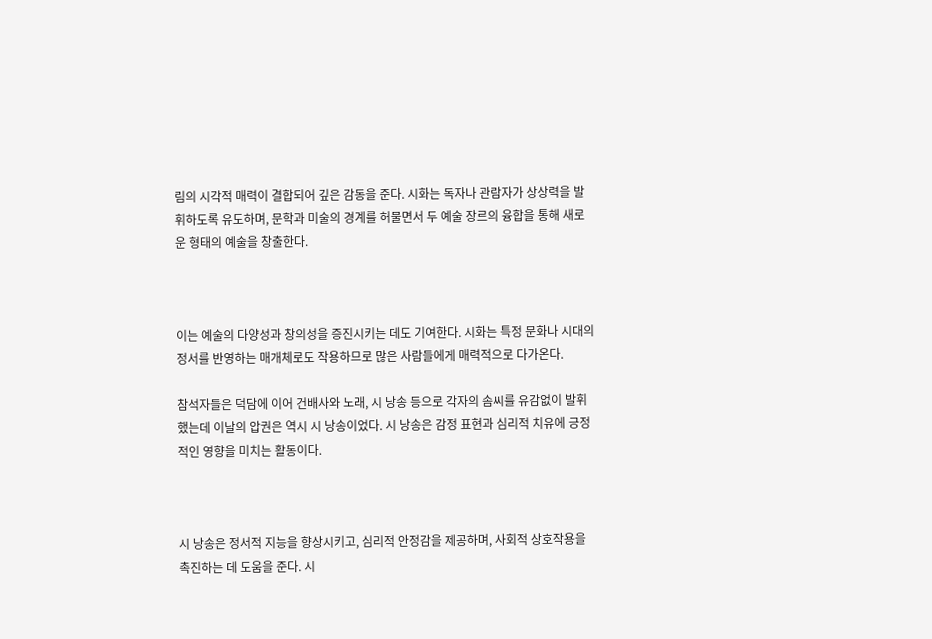림의 시각적 매력이 결합되어 깊은 감동을 준다. 시화는 독자나 관람자가 상상력을 발휘하도록 유도하며, 문학과 미술의 경계를 허물면서 두 예술 장르의 융합을 통해 새로운 형태의 예술을 창출한다.



이는 예술의 다양성과 창의성을 증진시키는 데도 기여한다. 시화는 특정 문화나 시대의 정서를 반영하는 매개체로도 작용하므로 많은 사람들에게 매력적으로 다가온다.

참석자들은 덕담에 이어 건배사와 노래, 시 낭송 등으로 각자의 솜씨를 유감없이 발휘했는데 이날의 압권은 역시 시 낭송이었다. 시 낭송은 감정 표현과 심리적 치유에 긍정적인 영향을 미치는 활동이다.



시 낭송은 정서적 지능을 향상시키고, 심리적 안정감을 제공하며, 사회적 상호작용을 촉진하는 데 도움을 준다. 시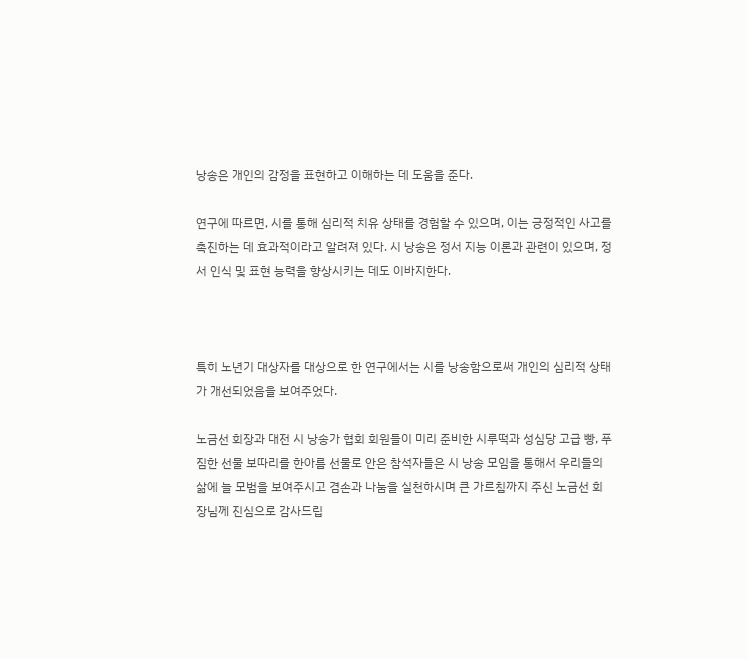낭송은 개인의 감정을 표현하고 이해하는 데 도움을 준다.

연구에 따르면, 시를 통해 심리적 치유 상태를 경험할 수 있으며, 이는 긍정적인 사고를 촉진하는 데 효과적이라고 알려져 있다. 시 낭송은 정서 지능 이론과 관련이 있으며, 정서 인식 및 표현 능력을 향상시키는 데도 이바지한다.



특히 노년기 대상자를 대상으로 한 연구에서는 시를 낭송함으로써 개인의 심리적 상태가 개선되었음을 보여주었다.

노금선 회장과 대전 시 낭송가 협회 회원들이 미리 준비한 시루떡과 성심당 고급 빵, 푸짐한 선물 보따리를 한아름 선물로 안은 참석자들은 시 낭송 모임을 통해서 우리들의 삶에 늘 모범을 보여주시고 겸손과 나눔을 실천하시며 큰 가르침까지 주신 노금선 회장님께 진심으로 감사드립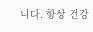니다. 항상 건강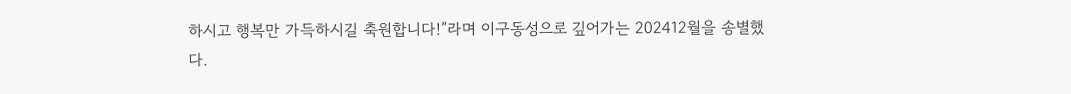하시고 행복만 가득하시길 축원합니다!”라며 이구동성으로 깊어가는 202412월을 송별했다.